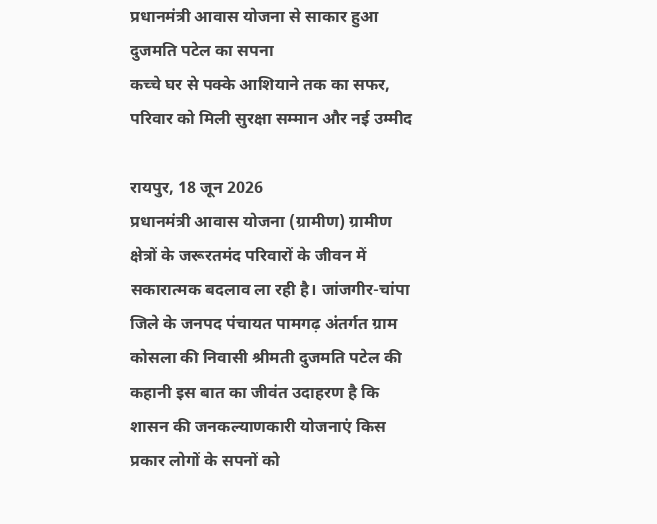प्रधानमंत्री आवास योजना से साकार हुआ दुजमति पटेल का सपना
कच्चे घर से पक्के आशियाने तक का सफर, परिवार को मिली सुरक्षा सम्मान और नई उम्मीद

रायपुर, 18 जून 2026
प्रधानमंत्री आवास योजना (ग्रामीण) ग्रामीण क्षेत्रों के जरूरतमंद परिवारों के जीवन में सकारात्मक बदलाव ला रही है। जांजगीर-चांपा जिले के जनपद पंचायत पामगढ़ अंतर्गत ग्राम कोसला की निवासी श्रीमती दुजमति पटेल की कहानी इस बात का जीवंत उदाहरण है कि शासन की जनकल्याणकारी योजनाएं किस प्रकार लोगों के सपनों को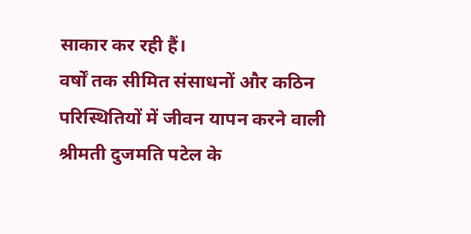साकार कर रही हैं।
वर्षों तक सीमित संसाधनों और कठिन परिस्थितियों में जीवन यापन करने वाली श्रीमती दुजमति पटेल के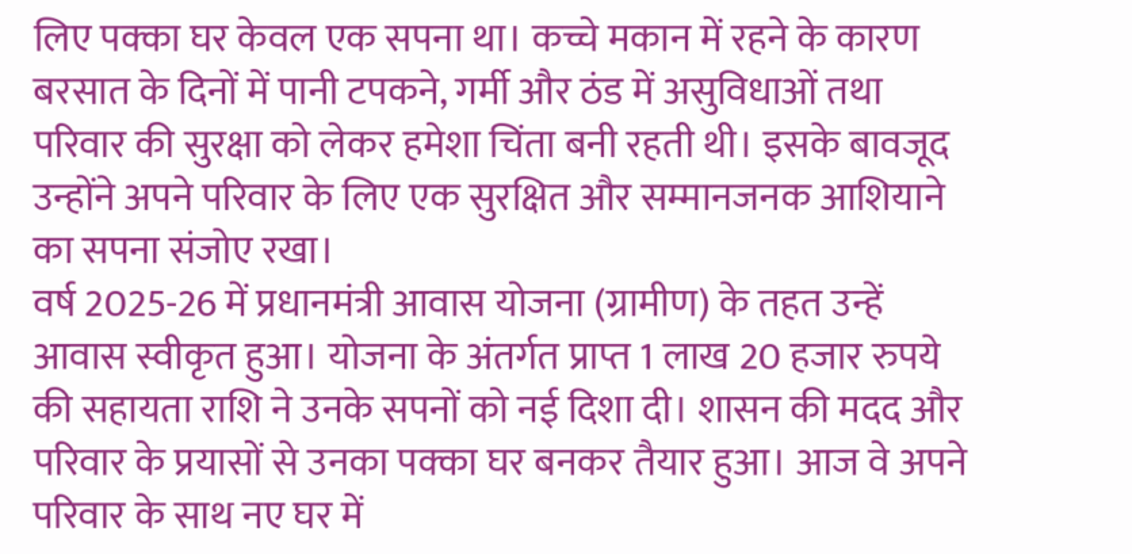लिए पक्का घर केवल एक सपना था। कच्चे मकान में रहने के कारण बरसात के दिनों में पानी टपकने, गर्मी और ठंड में असुविधाओं तथा परिवार की सुरक्षा को लेकर हमेशा चिंता बनी रहती थी। इसके बावजूद उन्होंने अपने परिवार के लिए एक सुरक्षित और सम्मानजनक आशियाने का सपना संजोए रखा।
वर्ष 2025-26 में प्रधानमंत्री आवास योजना (ग्रामीण) के तहत उन्हें आवास स्वीकृत हुआ। योजना के अंतर्गत प्राप्त 1 लाख 20 हजार रुपये की सहायता राशि ने उनके सपनों को नई दिशा दी। शासन की मदद और परिवार के प्रयासों से उनका पक्का घर बनकर तैयार हुआ। आज वे अपने परिवार के साथ नए घर में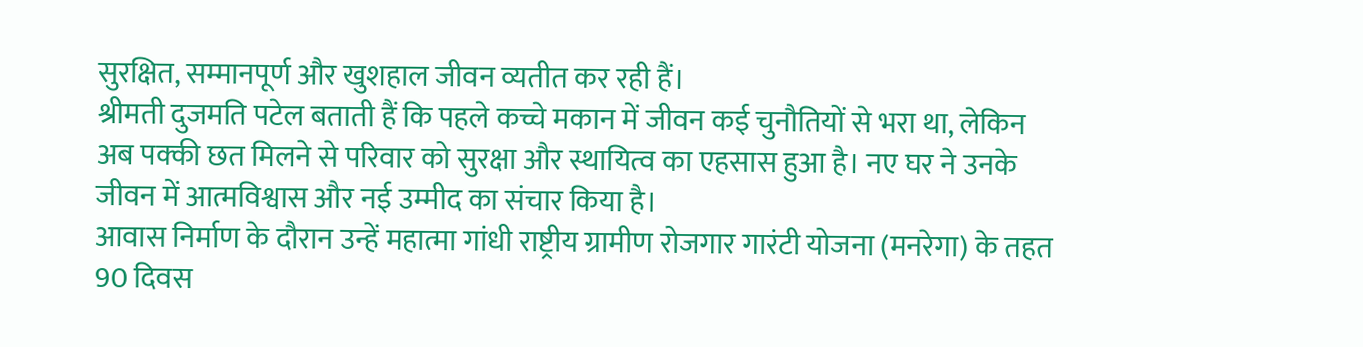सुरक्षित, सम्मानपूर्ण और खुशहाल जीवन व्यतीत कर रही हैं।
श्रीमती दुजमति पटेल बताती हैं कि पहले कच्चे मकान में जीवन कई चुनौतियों से भरा था, लेकिन अब पक्की छत मिलने से परिवार को सुरक्षा और स्थायित्व का एहसास हुआ है। नए घर ने उनके जीवन में आत्मविश्वास और नई उम्मीद का संचार किया है।
आवास निर्माण के दौरान उन्हें महात्मा गांधी राष्ट्रीय ग्रामीण रोजगार गारंटी योजना (मनरेगा) के तहत 90 दिवस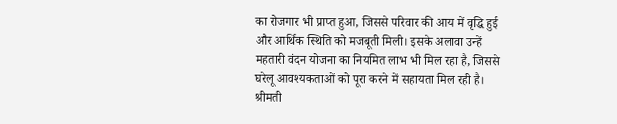का रोजगार भी प्राप्त हुआ, जिससे परिवार की आय में वृद्धि हुई और आर्थिक स्थिति को मजबूती मिली। इसके अलावा उन्हें महतारी वंदन योजना का नियमित लाभ भी मिल रहा है, जिससे घरेलू आवश्यकताओं को पूरा करने में सहायता मिल रही है।
श्रीमती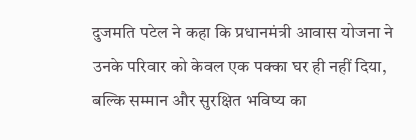दुजमति पटेल ने कहा कि प्रधानमंत्री आवास योजना ने उनके परिवार को केवल एक पक्का घर ही नहीं दिया, बल्कि सम्मान और सुरक्षित भविष्य का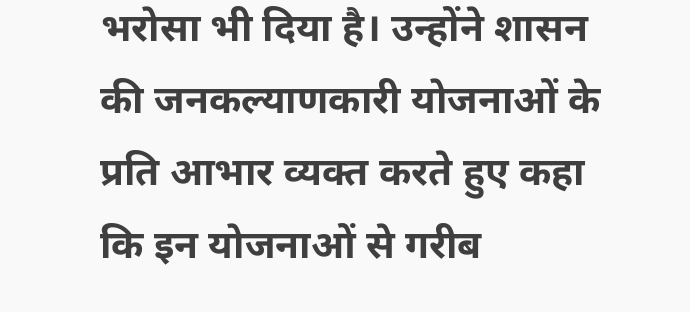भरोसा भी दिया है। उन्होंने शासन की जनकल्याणकारी योजनाओं के प्रति आभार व्यक्त करते हुए कहा कि इन योजनाओं से गरीब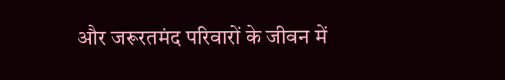और जरूरतमंद परिवारों के जीवन में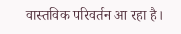वास्तविक परिवर्तन आ रहा है।